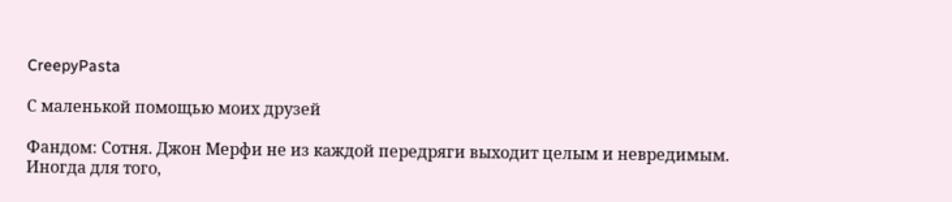CreepyPasta

С маленькой помощью моих друзей

Фандом: Сотня. Джон Мерфи не из каждой передряги выходит целым и невредимым. Иногда для того,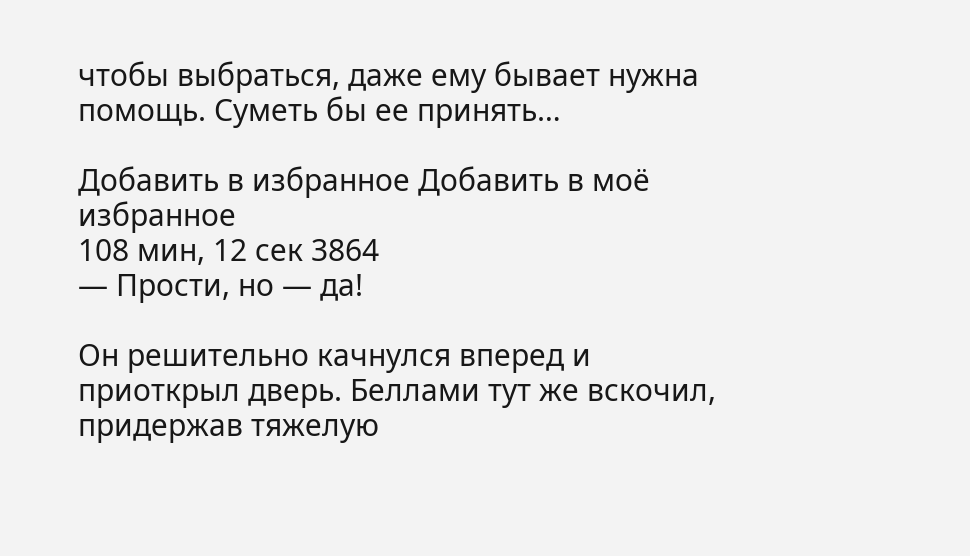чтобы выбраться, даже ему бывает нужна помощь. Суметь бы ее принять…

Добавить в избранное Добавить в моё избранное
108 мин, 12 сек 3864
— Прости, но — да!

Он решительно качнулся вперед и приоткрыл дверь. Беллами тут же вскочил, придержав тяжелую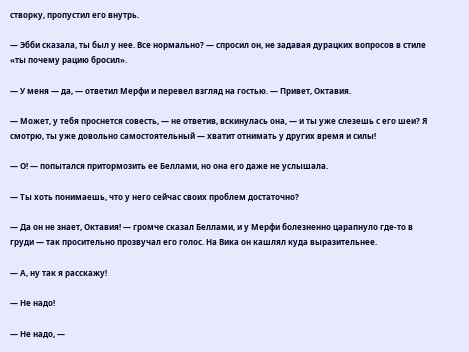створку, пропустил его внутрь.

— Эбби сказала, ты был у нее. Все нормально? — спросил он, не задавая дурацких вопросов в стиле «ты почему рацию бросил».

— У меня — да, — ответил Мерфи и перевел взгляд на гостью. — Привет, Октавия.

— Может, у тебя проснется совесть, — не ответив, вскинулась она, — и ты уже слезешь с его шеи? Я смотрю, ты уже довольно самостоятельный — хватит отнимать у других время и силы!

— О! — попытался притормозить ее Беллами, но она его даже не услышала.

— Ты хоть понимаешь, что у него сейчас своих проблем достаточно?

— Да он не знает, Октавия! — громче сказал Беллами, и у Мерфи болезненно царапнуло где-то в груди — так просительно прозвучал его голос. На Вика он кашлял куда выразительнее.

— А, ну так я расскажу!

— Не надо!

— Не надо, —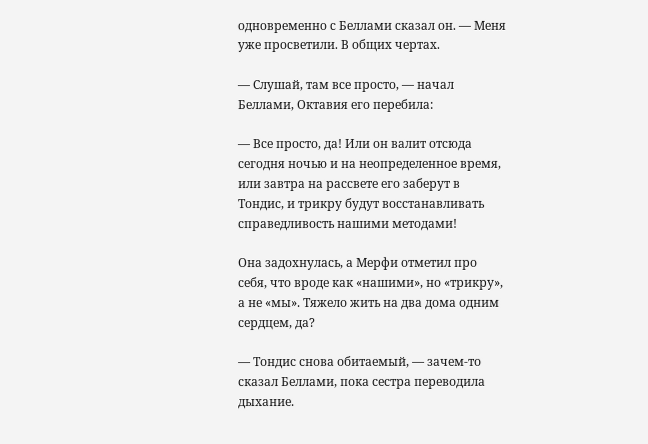одновременно с Беллами сказал он. — Меня уже просветили. В общих чертах.

— Слушай, там все просто, — начал Беллами, Октавия его перебила:

— Все просто, да! Или он валит отсюда сегодня ночью и на неопределенное время, или завтра на рассвете его заберут в Тондис, и трикру будут восстанавливать справедливость нашими методами!

Она задохнулась, а Мерфи отметил про себя, что вроде как «нашими», но «трикру», а не «мы». Тяжело жить на два дома одним сердцем, да?

— Тондис снова обитаемый, — зачем-то сказал Беллами, пока сестра переводила дыхание.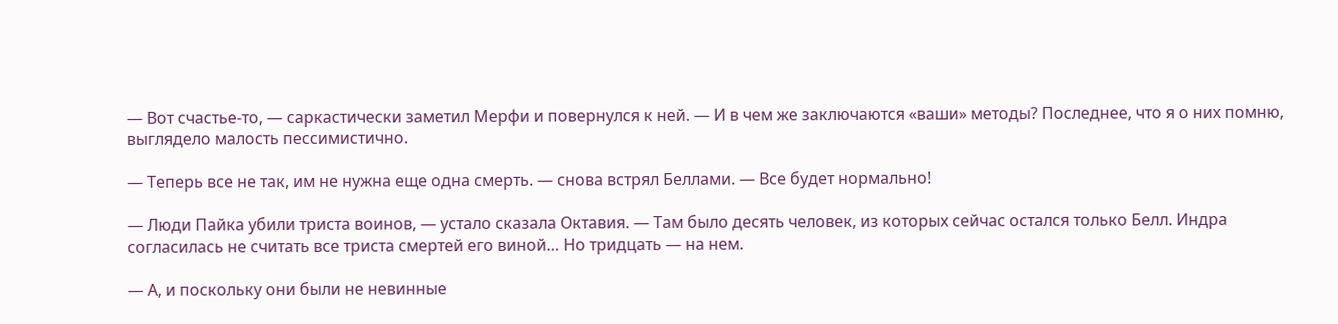— Вот счастье-то, — саркастически заметил Мерфи и повернулся к ней. — И в чем же заключаются «ваши» методы? Последнее, что я о них помню, выглядело малость пессимистично.

— Теперь все не так, им не нужна еще одна смерть. — снова встрял Беллами. — Все будет нормально!

— Люди Пайка убили триста воинов, — устало сказала Октавия. — Там было десять человек, из которых сейчас остался только Белл. Индра согласилась не считать все триста смертей его виной… Но тридцать — на нем.

— А, и поскольку они были не невинные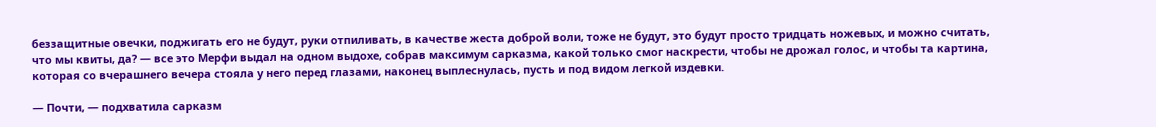беззащитные овечки, поджигать его не будут, руки отпиливать, в качестве жеста доброй воли, тоже не будут, это будут просто тридцать ножевых, и можно считать, что мы квиты, да? — все это Мерфи выдал на одном выдохе, собрав максимум сарказма, какой только смог наскрести, чтобы не дрожал голос, и чтобы та картина, которая со вчерашнего вечера стояла у него перед глазами, наконец выплеснулась, пусть и под видом легкой издевки.

— Почти, — подхватила сарказм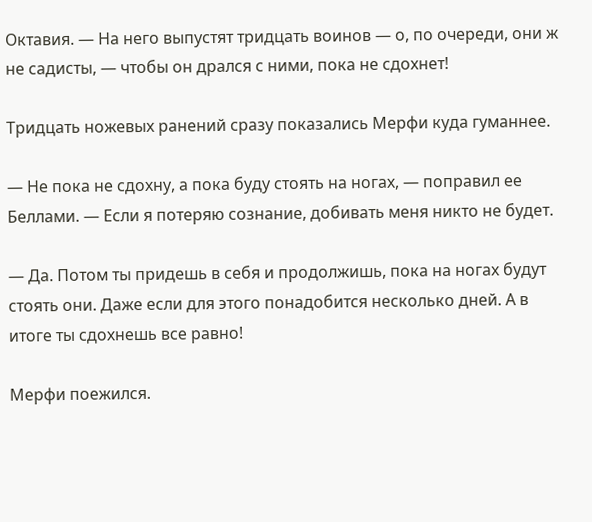Октавия. — На него выпустят тридцать воинов — о, по очереди, они ж не садисты, — чтобы он дрался с ними, пока не сдохнет!

Тридцать ножевых ранений сразу показались Мерфи куда гуманнее.

— Не пока не сдохну, а пока буду стоять на ногах, — поправил ее Беллами. — Если я потеряю сознание, добивать меня никто не будет.

— Да. Потом ты придешь в себя и продолжишь, пока на ногах будут стоять они. Даже если для этого понадобится несколько дней. А в итоге ты сдохнешь все равно!

Мерфи поежился.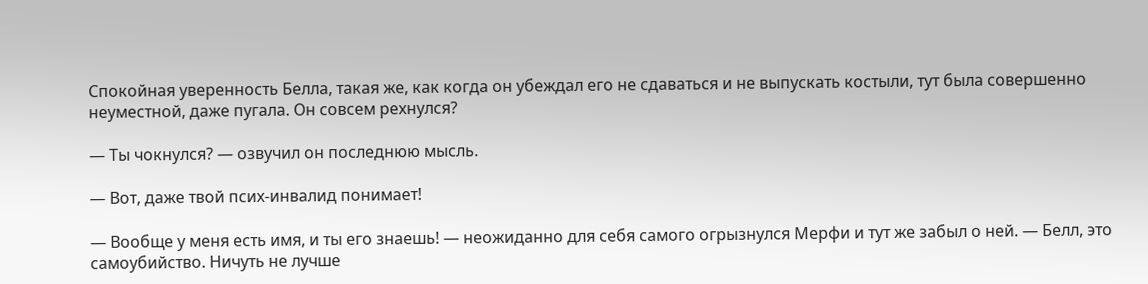Спокойная уверенность Белла, такая же, как когда он убеждал его не сдаваться и не выпускать костыли, тут была совершенно неуместной, даже пугала. Он совсем рехнулся?

— Ты чокнулся? — озвучил он последнюю мысль.

— Вот, даже твой псих-инвалид понимает!

— Вообще у меня есть имя, и ты его знаешь! — неожиданно для себя самого огрызнулся Мерфи и тут же забыл о ней. — Белл, это самоубийство. Ничуть не лучше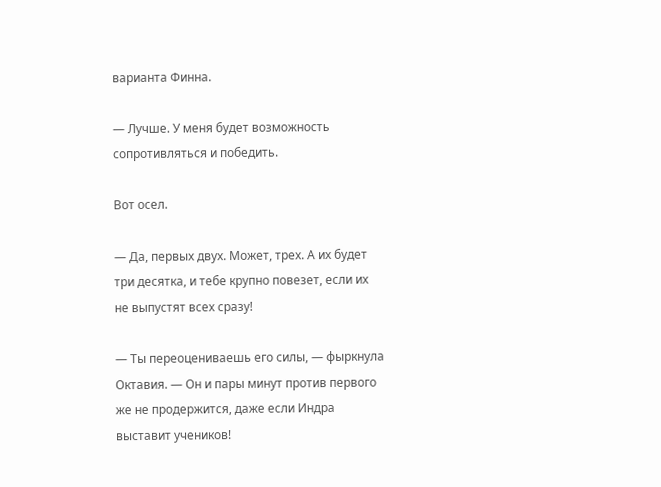варианта Финна.

— Лучше. У меня будет возможность сопротивляться и победить.

Вот осел.

— Да, первых двух. Может, трех. А их будет три десятка, и тебе крупно повезет, если их не выпустят всех сразу!

— Ты переоцениваешь его силы, — фыркнула Октавия. — Он и пары минут против первого же не продержится, даже если Индра выставит учеников!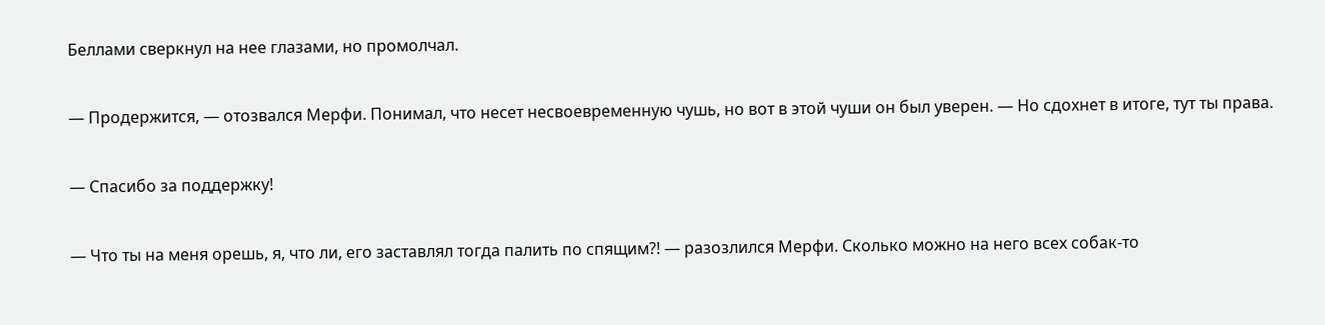Беллами сверкнул на нее глазами, но промолчал.

— Продержится, — отозвался Мерфи. Понимал, что несет несвоевременную чушь, но вот в этой чуши он был уверен. — Но сдохнет в итоге, тут ты права.

— Спасибо за поддержку!

— Что ты на меня орешь, я, что ли, его заставлял тогда палить по спящим?! — разозлился Мерфи. Сколько можно на него всех собак-то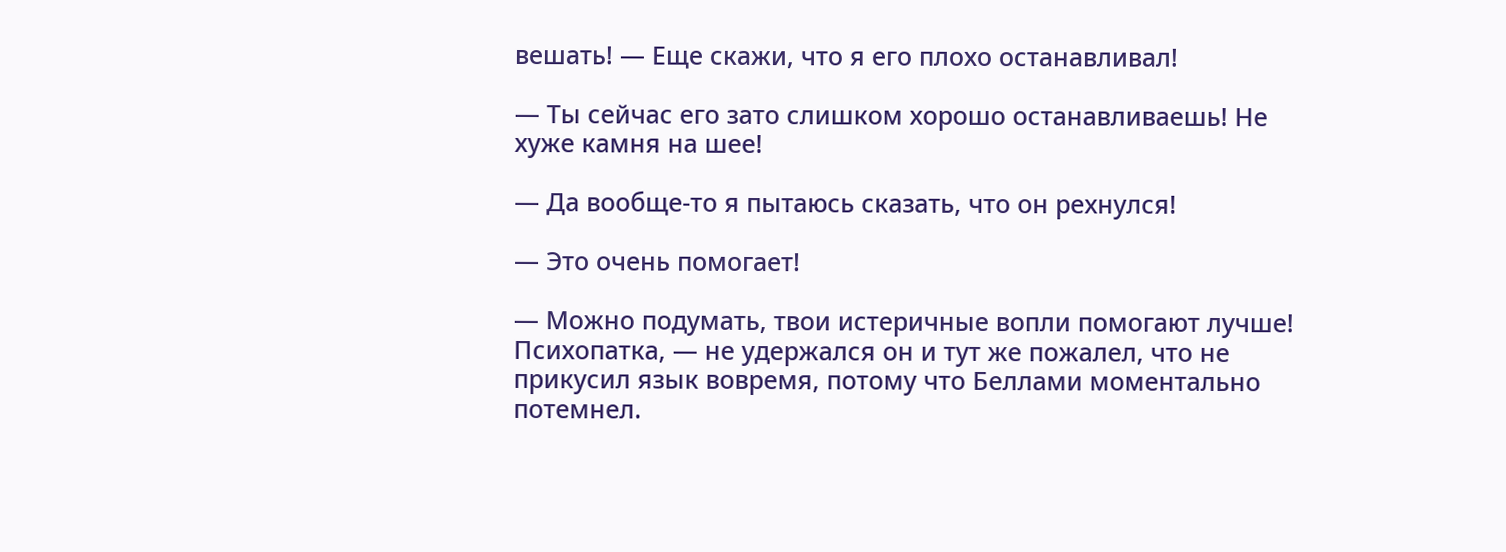вешать! — Еще скажи, что я его плохо останавливал!

— Ты сейчас его зато слишком хорошо останавливаешь! Не хуже камня на шее!

— Да вообще-то я пытаюсь сказать, что он рехнулся!

— Это очень помогает!

— Можно подумать, твои истеричные вопли помогают лучше! Психопатка, — не удержался он и тут же пожалел, что не прикусил язык вовремя, потому что Беллами моментально потемнел.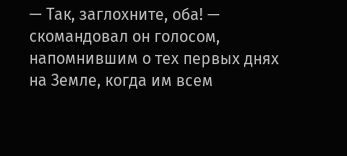— Так, заглохните, оба! — скомандовал он голосом, напомнившим о тех первых днях на Земле, когда им всем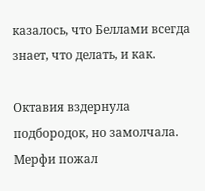казалось, что Беллами всегда знает, что делать, и как.

Октавия вздернула подбородок, но замолчала. Мерфи пожал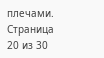плечами.
Страница 20 из 30